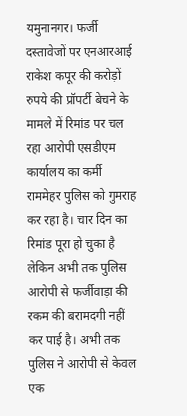यमुनानगर। फर्जी दस्तावेजों पर एनआरआई राकेश कपूर की करोड़ों रुपये की प्रॉपर्टी बेचने के मामले में रिमांड पर चल रहा आरोपी एसडीएम कार्यालय का कर्मी राममेहर पुलिस को गुमराह कर रहा है। चार दिन का रिमांड पूरा हो चुका है लेकिन अभी तक पुलिस आरोपी से फर्जीवाड़ा की रकम की बरामदगी नहीं कर पाई है। अभी तक पुलिस ने आरोपी से केवल एक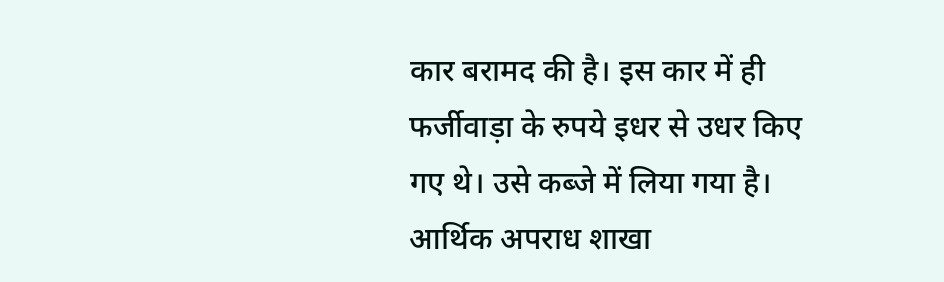कार बरामद की है। इस कार में ही फर्जीवाड़ा के रुपये इधर से उधर किए गए थे। उसे कब्जे में लिया गया है। आर्थिक अपराध शाखा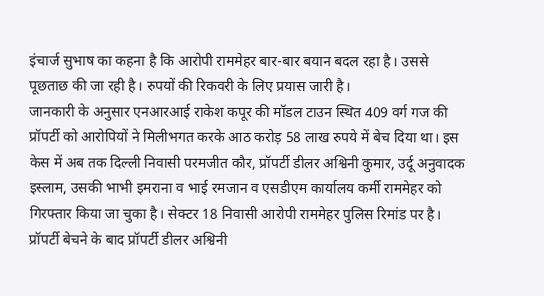इंचार्ज सुभाष का कहना है कि आरोपी राममेहर बार-बार बयान बदल रहा है। उससे पूछताछ की जा रही है। रुपयों की रिकवरी के लिए प्रयास जारी है।
जानकारी के अनुसार एनआरआई राकेश कपूर की मॉडल टाउन स्थित 409 वर्ग गज की प्रॉपर्टी को आरोपियों ने मिलीभगत करके आठ करोड़ 58 लाख रुपये में बेच दिया था। इस केस में अब तक दिल्ली निवासी परमजीत कौर, प्रॉपर्टी डीलर अश्विनी कुमार, उर्दू अनुवादक इस्लाम, उसकी भाभी इमराना व भाई रमजान व एसडीएम कार्यालय कर्मी राममेहर को गिरफ्तार किया जा चुका है। सेक्टर 18 निवासी आरोपी राममेहर पुलिस रिमांड पर है। प्रॉपर्टी बेचने के बाद प्रॉपर्टी डीलर अश्विनी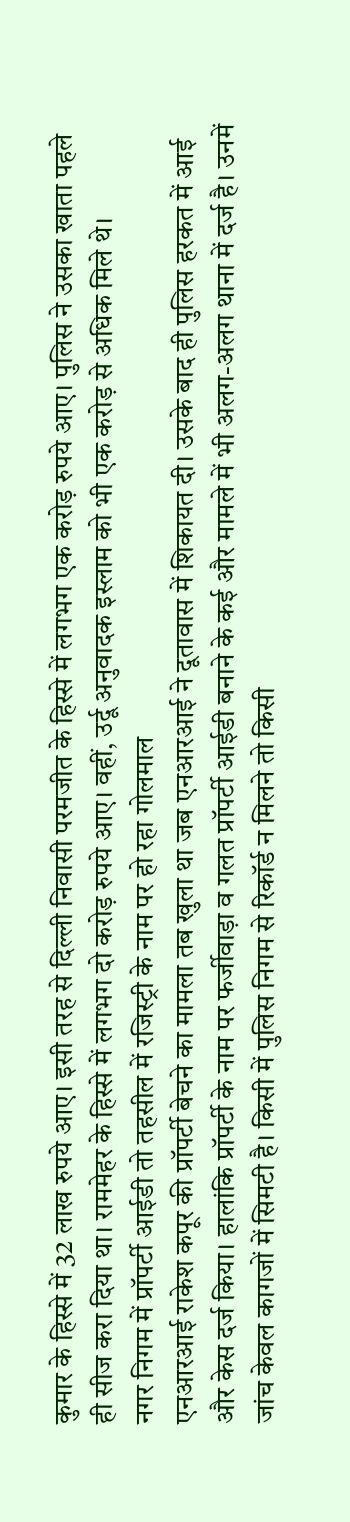कुमार के हिस्से में 32 लाख रुपये आए। इसी तरह से दिल्ली निवासी परमजीत के हिस्से में लगभग एक करोड़ रुपये आए। पुलिस ने उसका खाता पहले ही सीज करा दिया था। राममेहर के हिस्से में लगभग दो करोड़ रुपये आए। वहीं, उर्दू अनुवादक इस्लाम को भी एक करोड़ से अधिक मिले थे।
नगर निगम में प्रॉपर्टी आईडी तो तहसील में रजिस्ट्री के नाम पर हो रहा गोलमाल
एनआरआई राकेश कपूर की प्रॉपर्टी बेचने का मामला तब खुला था जब एनआरआई ने दूतावास में शिकायत दी। उसके बाद ही पुलिस हरकत में आई और केस दर्ज किया। हालांकि प्रॉपर्टी के नाम पर फर्जीवाड़ा व गलत प्रॉपर्टी आईडी बनाने के कई और मामले में भी अलग-अलग थाना में दर्ज है। उनमें जांच केवल कागजों में सिमटी है। किसी में पुलिस निगम से रिकॉर्ड न मिलने तो किसी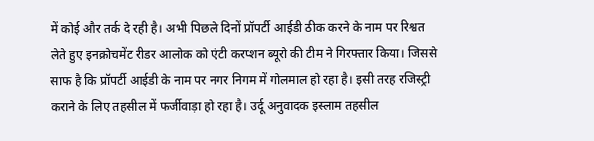में कोई और तर्क दे रही है। अभी पिछले दिनों प्रॉपर्टी आईडी ठीक करने के नाम पर रिश्वत लेते हुए इनक्रोचमेंट रीडर आलोक को एंटी करप्शन ब्यूरो की टीम ने गिरफ्तार किया। जिससे साफ है कि प्रॉपर्टी आईडी के नाम पर नगर निगम में गोलमाल हो रहा है। इसी तरह रजिस्ट्री कराने के लिए तहसील में फर्जीवाड़ा हो रहा है। उर्दू अनुवादक इस्लाम तहसील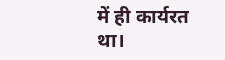में ही कार्यरत था।